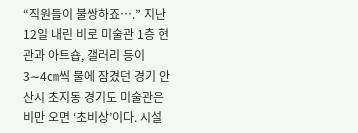“직원들이 불쌍하죠….” 지난 12일 내린 비로 미술관 1층 현관과 아트숍, 갤러리 등이 3∼4㎝씩 물에 잠겼던 경기 안산시 초지동 경기도 미술관은 비만 오면 ‘초비상’이다. 시설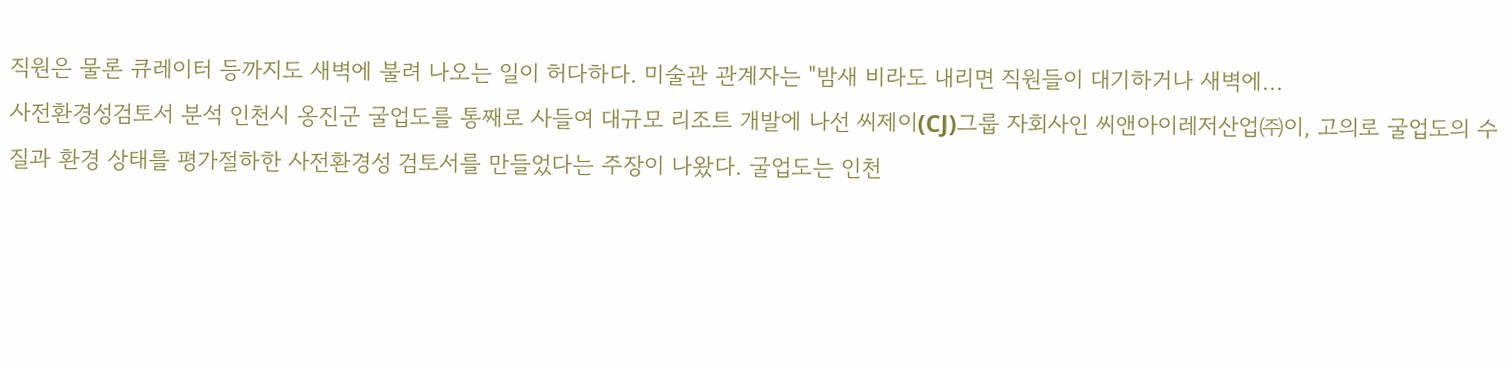직원은 물론 큐레이터 등까지도 새벽에 불려 나오는 일이 허다하다. 미술관 관계자는 "밤새 비라도 내리면 직원들이 대기하거나 새벽에...
사전환경성검토서 분석 인천시 옹진군 굴업도를 통째로 사들여 대규모 리조트 개발에 나선 씨제이(CJ)그룹 자회사인 씨앤아이레저산업㈜이, 고의로 굴업도의 수질과 환경 상태를 평가절하한 사전환경성 검토서를 만들었다는 주장이 나왔다. 굴업도는 인천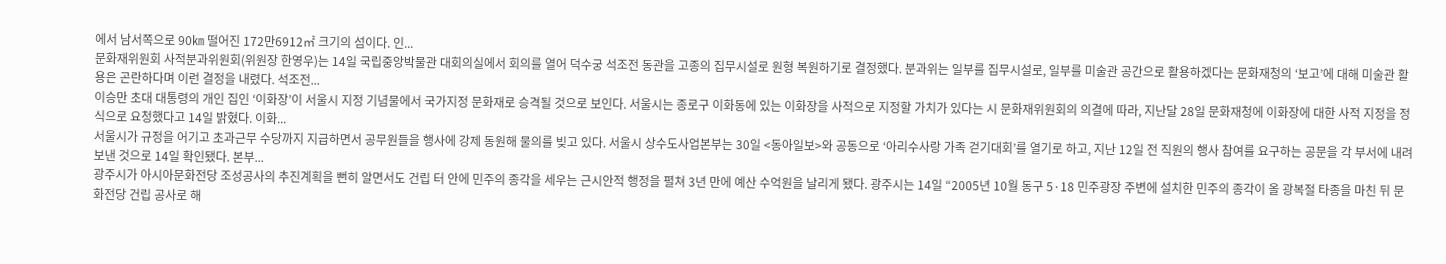에서 남서쪽으로 90㎞ 떨어진 172만6912㎡ 크기의 섬이다. 인...
문화재위원회 사적분과위원회(위원장 한영우)는 14일 국립중앙박물관 대회의실에서 회의를 열어 덕수궁 석조전 동관을 고종의 집무시설로 원형 복원하기로 결정했다. 분과위는 일부를 집무시설로, 일부를 미술관 공간으로 활용하겠다는 문화재청의 ‘보고’에 대해 미술관 활용은 곤란하다며 이런 결정을 내렸다. 석조전...
이승만 초대 대통령의 개인 집인 ‘이화장’이 서울시 지정 기념물에서 국가지정 문화재로 승격될 것으로 보인다. 서울시는 종로구 이화동에 있는 이화장을 사적으로 지정할 가치가 있다는 시 문화재위원회의 의결에 따라, 지난달 28일 문화재청에 이화장에 대한 사적 지정을 정식으로 요청했다고 14일 밝혔다. 이화...
서울시가 규정을 어기고 초과근무 수당까지 지급하면서 공무원들을 행사에 강제 동원해 물의를 빚고 있다. 서울시 상수도사업본부는 30일 <동아일보>와 공동으로 ‘아리수사랑 가족 걷기대회’를 열기로 하고, 지난 12일 전 직원의 행사 참여를 요구하는 공문을 각 부서에 내려보낸 것으로 14일 확인됐다. 본부...
광주시가 아시아문화전당 조성공사의 추진계획을 뻔히 알면서도 건립 터 안에 민주의 종각을 세우는 근시안적 행정을 펼쳐 3년 만에 예산 수억원을 날리게 됐다. 광주시는 14일 “2005년 10월 동구 5·18 민주광장 주변에 설치한 민주의 종각이 올 광복절 타종을 마친 뒤 문화전당 건립 공사로 해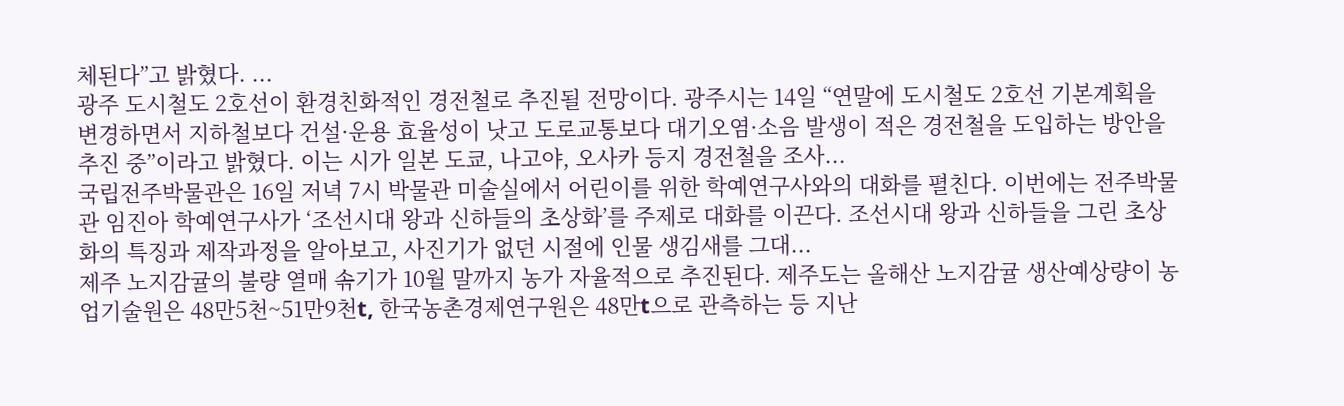체된다”고 밝혔다. ...
광주 도시철도 2호선이 환경친화적인 경전철로 추진될 전망이다. 광주시는 14일 “연말에 도시철도 2호선 기본계획을 변경하면서 지하철보다 건설·운용 효율성이 낫고 도로교통보다 대기오염·소음 발생이 적은 경전철을 도입하는 방안을 추진 중”이라고 밝혔다. 이는 시가 일본 도쿄, 나고야, 오사카 등지 경전철을 조사...
국립전주박물관은 16일 저녁 7시 박물관 미술실에서 어린이를 위한 학예연구사와의 대화를 펼친다. 이번에는 전주박물관 임진아 학예연구사가 ‘조선시대 왕과 신하들의 초상화’를 주제로 대화를 이끈다. 조선시대 왕과 신하들을 그린 초상화의 특징과 제작과정을 알아보고, 사진기가 없던 시절에 인물 생김새를 그대...
제주 노지감귤의 불량 열매 솎기가 10월 말까지 농가 자율적으로 추진된다. 제주도는 올해산 노지감귤 생산예상량이 농업기술원은 48만5천~51만9천t, 한국농촌경제연구원은 48만t으로 관측하는 등 지난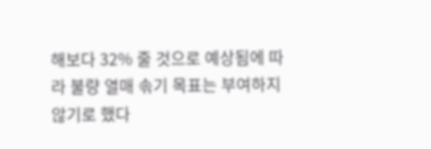해보다 32% 줄 것으로 예상됨에 따라 불량 열매 솎기 목표는 부여하지 않기로 했다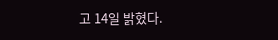고 14일 밝혔다.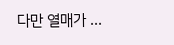다만 열매가 ...